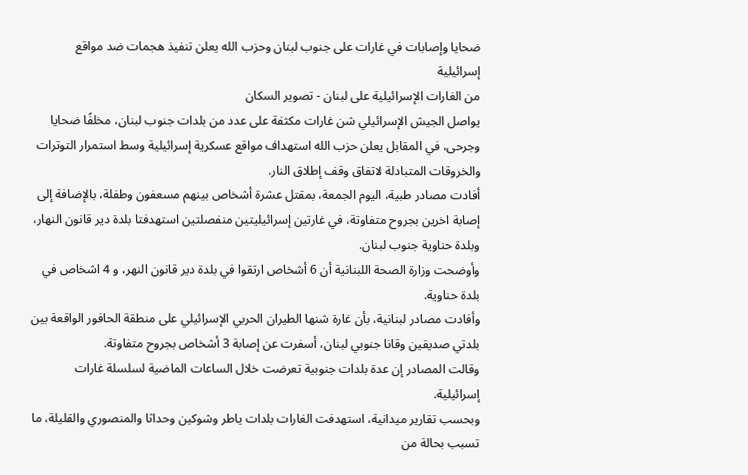ضحايا وإصابات في غارات على جنوب لبنان وحزب الله يعلن تنفيذ هجمات ضد مواقع إسرائيلية
من الغارات الإسرائيلية على لبنان - تصوير السكان
يواصل الجيش الإسرائيلي شن غارات مكثفة على عدد من بلدات جنوب لبنان، مخلفًا ضحايا وجرحى، في المقابل يعلن حزب الله استهداف مواقع عسكرية إسرائيلية وسط استمرار التوترات والخروقات المتبادلة لاتفاق وقف إطلاق النار.
أفادت مصادر طبية، اليوم الجمعة، بمقتل عشرة أشخاص بينهم مسعفون وطفلة، بالإضافة إلى إصابة اخرين بجروح متفاوتة، في غارتين إسرائيليتين منفصلتين استهدفتا بلدة دير قانون النهار، وبلدة حناوية جنوب لبنان.
وأوضحت وزارة الصحة اللبنانية أن 6 أشخاص ارتقوا في بلدة دير قانون النهر، و 4 اشخاص في بلدة حناوية.
وأفادت مصادر لبنانية، بأن غارة شنها الطيران الحربي الإسرائيلي على منطقة الحافور الواقعة بين بلدتي صديقين وقانا جنوبي لبنان، أسفرت عن إصابة 3 أشخاص بجروح متفاوتة.
وقالت المصادر إن عدة بلدات جنوبية تعرضت خلال الساعات الماضية لسلسلة غارات إسرائيلية.
وبحسب تقارير ميدانية، استهدفت الغارات بلدات ياطر وشوكين وحداثا والمنصوري والقليلة، ما تسبب بحالة من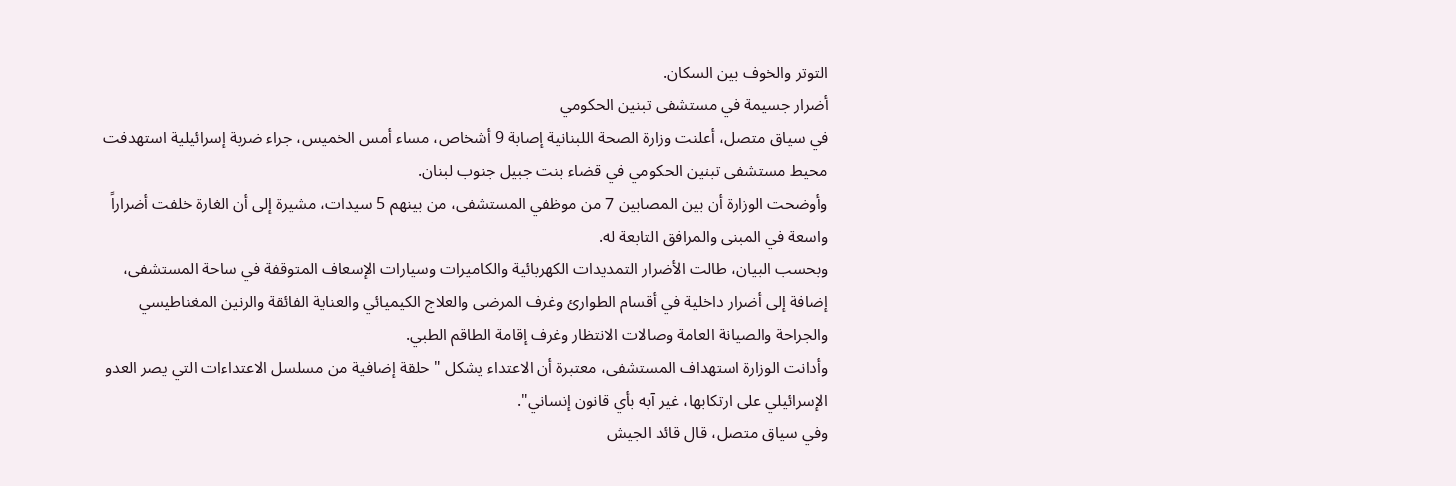التوتر والخوف بين السكان.
أضرار جسيمة في مستشفى تبنين الحكومي
في سياق متصل، أعلنت وزارة الصحة اللبنانية إصابة 9 أشخاص، مساء أمس الخميس، جراء ضربة إسرائيلية استهدفت محيط مستشفى تبنين الحكومي في قضاء بنت جبيل جنوب لبنان.
وأوضحت الوزارة أن بين المصابين 7 من موظفي المستشفى، من بينهم 5 سيدات، مشيرة إلى أن الغارة خلفت أضراراً واسعة في المبنى والمرافق التابعة له.
وبحسب البيان، طالت الأضرار التمديدات الكهربائية والكاميرات وسيارات الإسعاف المتوقفة في ساحة المستشفى، إضافة إلى أضرار داخلية في أقسام الطوارئ وغرف المرضى والعلاج الكيميائي والعناية الفائقة والرنين المغناطيسي والجراحة والصيانة العامة وصالات الانتظار وغرف إقامة الطاقم الطبي.
وأدانت الوزارة استهداف المستشفى، معتبرة أن الاعتداء يشكل "حلقة إضافية من مسلسل الاعتداءات التي يصر العدو الإسرائيلي على ارتكابها، غير آبه بأي قانون إنساني".
وفي سياق متصل، قال قائد الجيش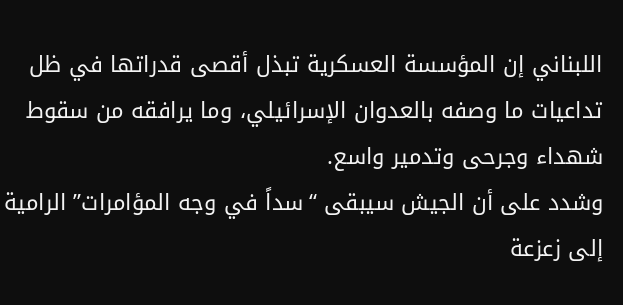اللبناني إن المؤسسة العسكرية تبذل أقصى قدراتها في ظل تداعيات ما وصفه بالعدوان الإسرائيلي، وما يرافقه من سقوط شهداء وجرحى وتدمير واسع.
وشدد على أن الجيش سيبقى “سداً في وجه المؤامرات” الرامية إلى زعزعة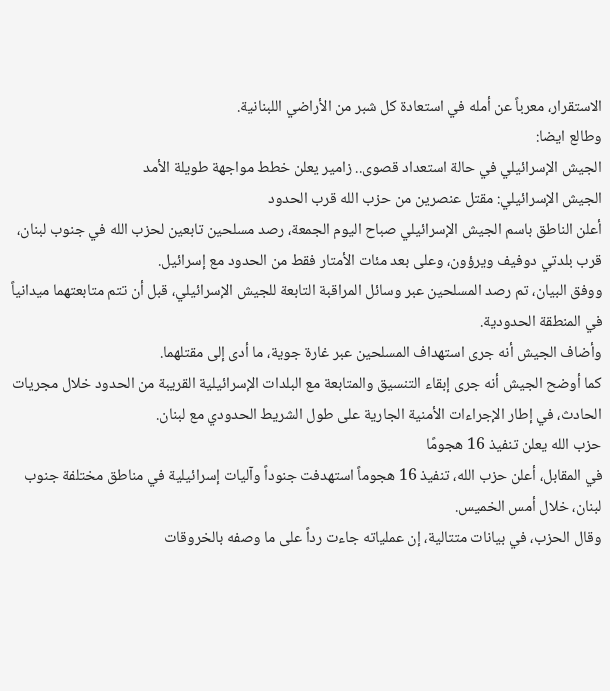الاستقرار، معرباً عن أمله في استعادة كل شبر من الأراضي اللبنانية.
وطالع ايضا:
الجيش الإسرائيلي في حالة استعداد قصوى.. زامير يعلن خطط مواجهة طويلة الأمد
الجيش الإسرائيلي: مقتل عنصرين من حزب الله قرب الحدود
أعلن الناطق باسم الجيش الإسرائيلي صباح اليوم الجمعة، رصد مسلحين تابعين لحزب الله في جنوب لبنان، قرب بلدتي دوفيف ويرؤون، وعلى بعد مئات الأمتار فقط من الحدود مع إسرائيل.
ووفق البيان، تم رصد المسلحين عبر وسائل المراقبة التابعة للجيش الإسرائيلي، قبل أن تتم متابعتهما ميدانياً في المنطقة الحدودية.
وأضاف الجيش أنه جرى استهداف المسلحين عبر غارة جوية، ما أدى إلى مقتلهما.
كما أوضح الجيش أنه جرى إبقاء التنسيق والمتابعة مع البلدات الإسرائيلية القريبة من الحدود خلال مجريات الحادث، في إطار الإجراءات الأمنية الجارية على طول الشريط الحدودي مع لبنان.
حزب الله يعلن تنفيذ 16 هجومًا
في المقابل، أعلن حزب الله، تنفيذ 16 هجوماً استهدفت جنوداً وآليات إسرائيلية في مناطق مختلفة جنوب لبنان، خلال أمس الخميس.
وقال الحزب، في بيانات متتالية، إن عملياته جاءت رداً على ما وصفه بالخروقات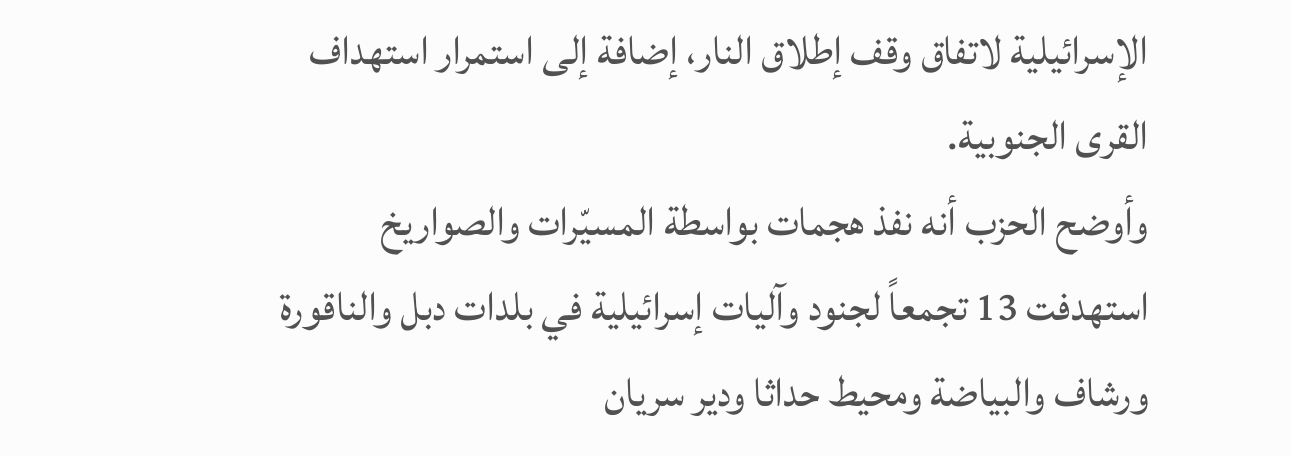الإسرائيلية لاتفاق وقف إطلاق النار، إضافة إلى استمرار استهداف القرى الجنوبية.
وأوضح الحزب أنه نفذ هجمات بواسطة المسيّرات والصواريخ استهدفت 13 تجمعاً لجنود وآليات إسرائيلية في بلدات دبل والناقورة ورشاف والبياضة ومحيط حداثا ودير سريان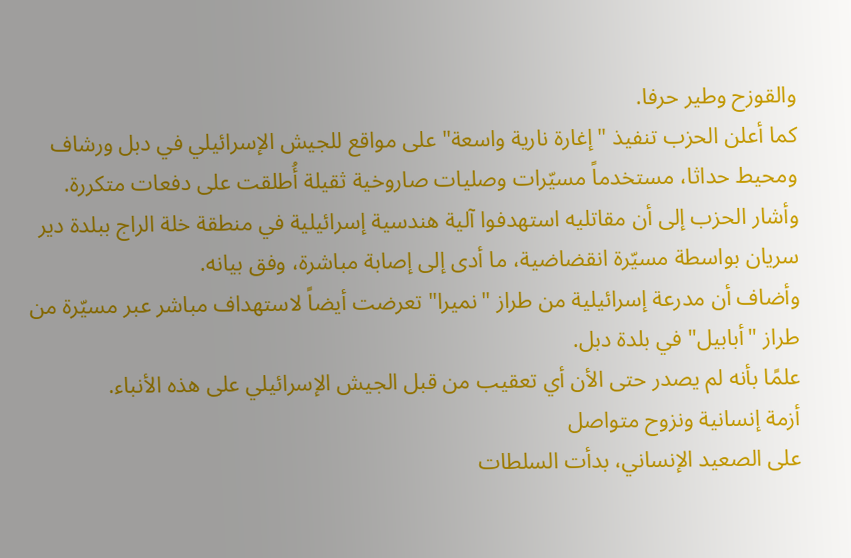والقوزح وطير حرفا.
كما أعلن الحزب تنفيذ "إغارة نارية واسعة" على مواقع للجيش الإسرائيلي في دبل ورشاف ومحيط حداثا، مستخدماً مسيّرات وصليات صاروخية ثقيلة أُطلقت على دفعات متكررة.
وأشار الحزب إلى أن مقاتليه استهدفوا آلية هندسية إسرائيلية في منطقة خلة الراج ببلدة دير سريان بواسطة مسيّرة انقضاضية، ما أدى إلى إصابة مباشرة، وفق بيانه.
وأضاف أن مدرعة إسرائيلية من طراز "نميرا" تعرضت أيضاً لاستهداف مباشر عبر مسيّرة من طراز "أبابيل" في بلدة دبل.
علمًا بأنه لم يصدر حتى الأن أي تعقيب من قبل الجيش الإسرائيلي على هذه الأنباء.
أزمة إنسانية ونزوح متواصل
على الصعيد الإنساني، بدأت السلطات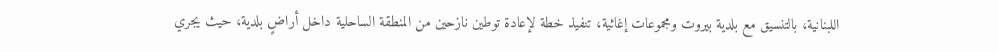اللبنانية، بالتنسيق مع بلدية بيروت ومجموعات إغاثية، تنفيذ خطة لإعادة توطين نازحين من المنطقة الساحلية داخل أراضٍ بلدية، حيث يجري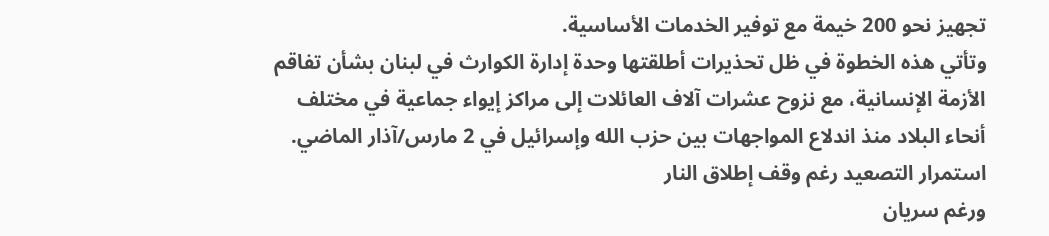تجهيز نحو 200 خيمة مع توفير الخدمات الأساسية.
وتأتي هذه الخطوة في ظل تحذيرات أطلقتها وحدة إدارة الكوارث في لبنان بشأن تفاقم الأزمة الإنسانية، مع نزوح عشرات آلاف العائلات إلى مراكز إيواء جماعية في مختلف أنحاء البلاد منذ اندلاع المواجهات بين حزب الله وإسرائيل في 2 مارس/آذار الماضي.
استمرار التصعيد رغم وقف إطلاق النار
ورغم سريان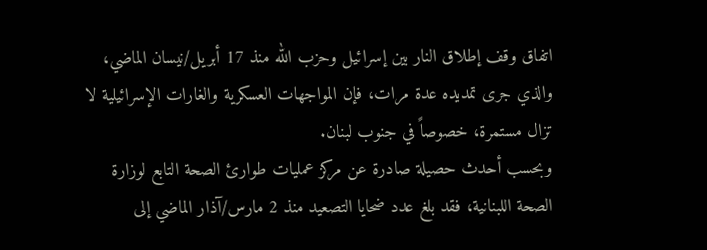اتفاق وقف إطلاق النار بين إسرائيل وحزب الله منذ 17 أبريل/نيسان الماضي، والذي جرى تمديده عدة مرات، فإن المواجهات العسكرية والغارات الإسرائيلية لا تزال مستمرة، خصوصاً في جنوب لبنان.
وبحسب أحدث حصيلة صادرة عن مركز عمليات طوارئ الصحة التابع لوزارة الصحة اللبنانية، فقد بلغ عدد ضحايا التصعيد منذ 2 مارس/آذار الماضي إلى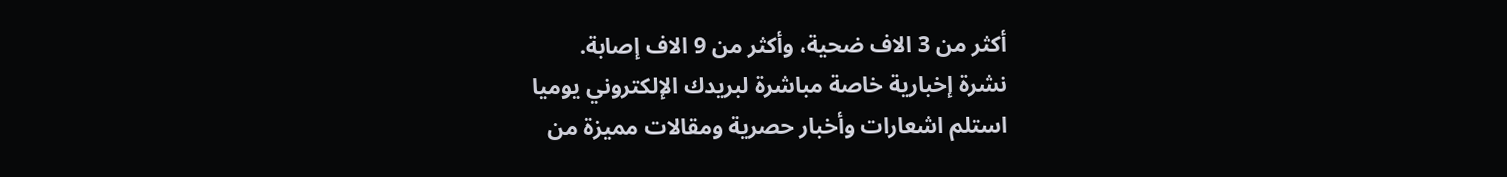أكثر من 3 الاف ضحية، وأكثر من 9 الاف إصابة.
نشرة إخبارية خاصة مباشرة لبريدك الإلكتروني يوميا
استلم اشعارات وأخبار حصرية ومقالات مميزة من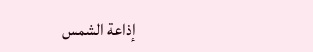إذاعة الشمس